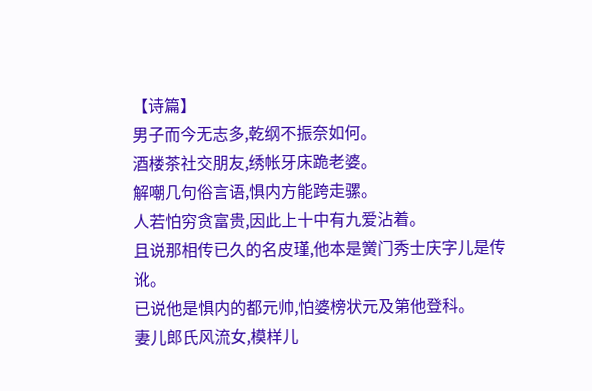【诗篇】
男子而今无志多,乾纲不振奈如何。
酒楼茶社交朋友,绣帐牙床跪老婆。
解嘲几句俗言语,惧内方能跨走骡。
人若怕穷贪富贵,因此上十中有九爱沾着。
且说那相传已久的名皮瑾,他本是黉门秀士庆字儿是传讹。
已说他是惧内的都元帅,怕婆榜状元及第他登科。
妻儿郎氏风流女,模样儿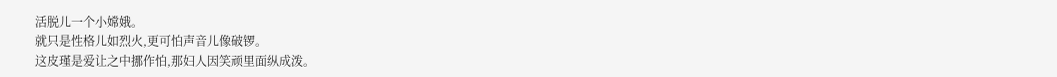活脱儿一个小嫦娥。
就只是性格儿如烈火,更可怕声音儿像破锣。
这皮瑾是爱让之中挪作怕,那妇人因笑顽里面纵成泼。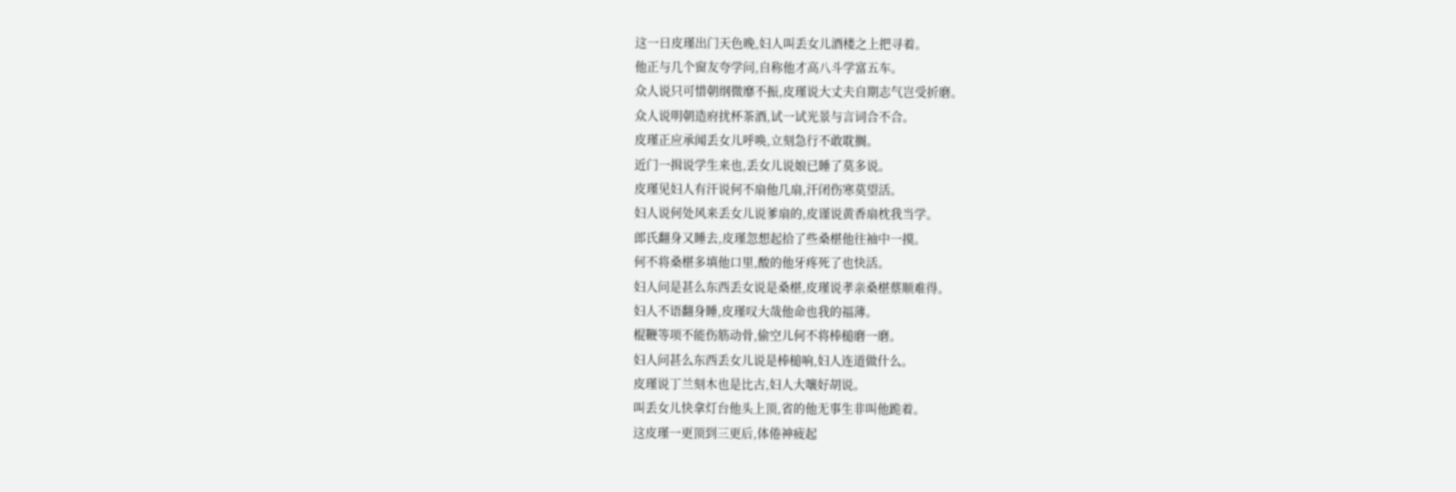这一日皮瑾出门天色晚,妇人叫丢女儿酒楼之上把寻着。
他正与几个窗友夸学问,自称他才高八斗学富五车。
众人说只可惜朝纲微靡不振,皮瑾说大丈夫自期志气岂受折磨。
众人说明朝造府扰杯茶酒,试一试光景与言词合不合。
皮瑾正应承闻丢女儿呼唤,立刻急行不敢耽搁。
近门一揖说学生来也,丢女儿说娘已睡了莫多说。
皮瑾见妇人有汗说何不扇他几扇,汗闭伤寒莫望活。
妇人说何处风来丢女儿说爹扇的,皮谨说黄香扇枕我当学。
郎氏翻身又睡去,皮瑾忽想起拾了些桑椹他往袖中一摸。
何不将桑椹多填他口里,酸的他牙疼死了也快活。
妇人问是甚么东西丢女说是桑椹,皮瑾说孝亲桑椹蔡顺难得。
妇人不语翻身睡,皮瑾叹大哉他命也我的福薄。
棍鞭等项不能伤筋动骨,偷空儿何不将棒槌磨一磨。
妇人问甚么东西丢女儿说是棒槌响,妇人连道做什么。
皮瑾说丁兰刻木也是比古,妇人大嚷好胡说。
叫丢女儿快拿灯台他头上顶,省的他无事生非叫他跪着。
这皮瑾一更顶到三更后,体倦神疲起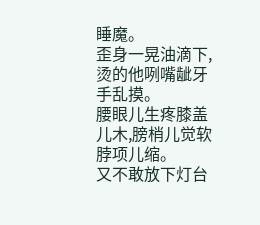睡魔。
歪身一晃油滴下,烫的他咧嘴龇牙手乱摸。
腰眼儿生疼膝盖儿木,膀梢儿觉软脖项儿缩。
又不敢放下灯台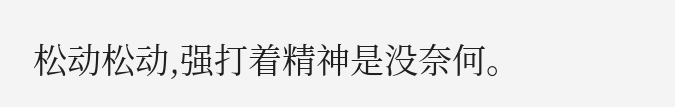松动松动,强打着精神是没奈何。